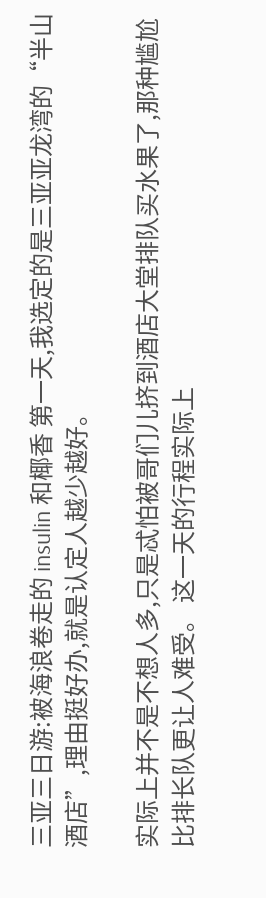三亚三日游:被海浪卷走的 insulin 和椰香 第一天,我选定的是三亚亚龙湾的“半山酒店”,理由挺好办,就是认定人越少越好。

实际上并不是不想人多,只是忒怕被哥们儿挤到酒店大堂排队买水果了,那种尴尬比排长队更让人难受。 这一天的行程实际上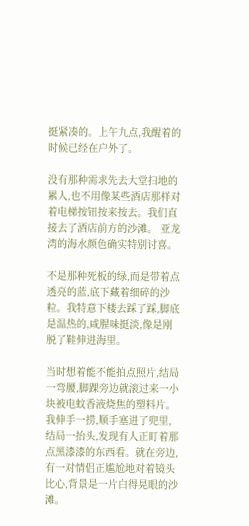挺紧凑的。上午九点,我醒着的时候已经在户外了。

没有那种需求先去大堂扫地的累人,也不用像某些酒店那样对着电梯按钮按来按去。我们直接去了酒店前方的沙滩。 亚龙湾的海水颜色确实特别讨喜。

不是那种死板的绿,而是带着点透亮的蓝,底下藏着细碎的沙粒。我特意下楼去踩了踩,脚底是温热的,咸腥味挺淡,像是刚脱了鞋伸进海里。

当时想着能不能拍点照片,结局一弯腰,脚踝旁边就滚过来一小块被电蚊香液烧焦的塑料片。我伸手一捞,顺手塞进了兜里,结局一抬头,发现有人正盯着那点黑漆漆的东西看。就在旁边,有一对情侣正尴尬地对着镜头比心,背景是一片白得晃眼的沙滩。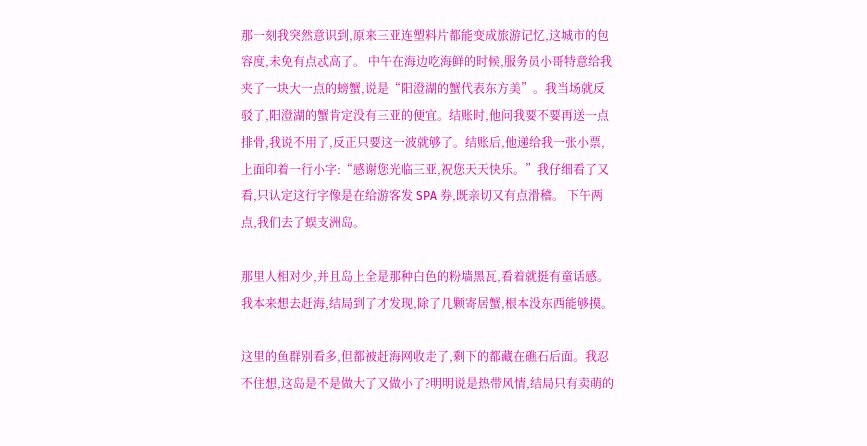那一刻我突然意识到,原来三亚连塑料片都能变成旅游记忆,这城市的包容度,未免有点忒高了。 中午在海边吃海鲜的时候,服务员小哥特意给我夹了一块大一点的螃蟹,说是“阳澄湖的蟹代表东方美”。我当场就反驳了,阳澄湖的蟹肯定没有三亚的便宜。结账时,他问我要不要再送一点排骨,我说不用了,反正只要这一波就够了。结账后,他递给我一张小票,上面印着一行小字:“感谢您光临三亚,祝您天天快乐。”我仔细看了又看,只认定这行字像是在给游客发 SPA 券,既亲切又有点滑稽。 下午两点,我们去了蜈支洲岛。

那里人相对少,并且岛上全是那种白色的粉墙黑瓦,看着就挺有童话感。我本来想去赶海,结局到了才发现,除了几颗寄居蟹,根本没东西能够摸。

这里的鱼群别看多,但都被赶海网收走了,剩下的都藏在礁石后面。我忍不住想,这岛是不是做大了又做小了?明明说是热带风情,结局只有卖萌的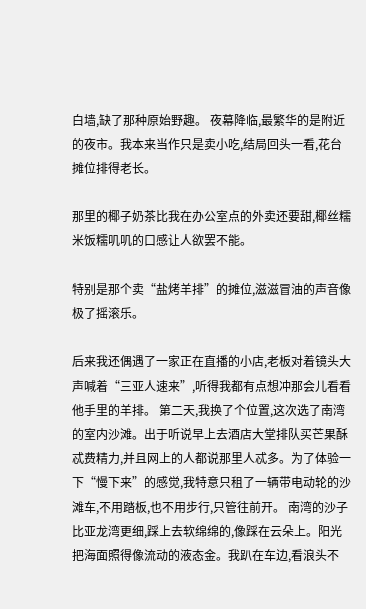白墙,缺了那种原始野趣。 夜幕降临,最繁华的是附近的夜市。我本来当作只是卖小吃,结局回头一看,花台摊位排得老长。

那里的椰子奶茶比我在办公室点的外卖还要甜,椰丝糯米饭糯叽叽的口感让人欲罢不能。

特别是那个卖“盐烤羊排”的摊位,滋滋冒油的声音像极了摇滚乐。

后来我还偶遇了一家正在直播的小店,老板对着镜头大声喊着“三亚人速来”,听得我都有点想冲那会儿看看他手里的羊排。 第二天,我换了个位置,这次选了南湾的室内沙滩。出于听说早上去酒店大堂排队买芒果酥忒费精力,并且网上的人都说那里人忒多。为了体验一下“慢下来”的感觉,我特意只租了一辆带电动轮的沙滩车,不用踏板,也不用步行,只管往前开。 南湾的沙子比亚龙湾更细,踩上去软绵绵的,像踩在云朵上。阳光把海面照得像流动的液态金。我趴在车边,看浪头不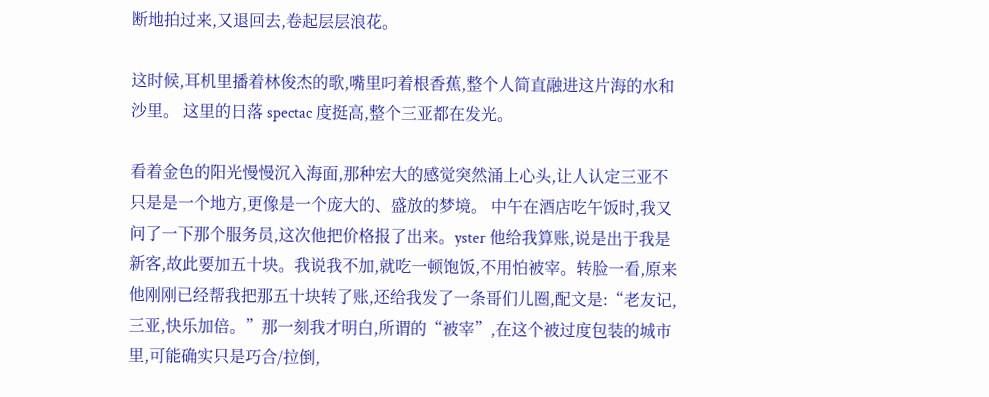断地拍过来,又退回去,卷起层层浪花。

这时候,耳机里播着林俊杰的歌,嘴里叼着根香蕉,整个人简直融进这片海的水和沙里。 这里的日落 spectac 度挺高,整个三亚都在发光。

看着金色的阳光慢慢沉入海面,那种宏大的感觉突然涌上心头,让人认定三亚不只是是一个地方,更像是一个庞大的、盛放的梦境。 中午在酒店吃午饭时,我又问了一下那个服务员,这次他把价格报了出来。yster 他给我算账,说是出于我是新客,故此要加五十块。我说我不加,就吃一顿饱饭,不用怕被宰。转脸一看,原来他刚刚已经帮我把那五十块转了账,还给我发了一条哥们儿圈,配文是:“老友记,三亚,快乐加倍。”那一刻我才明白,所谓的“被宰”,在这个被过度包装的城市里,可能确实只是巧合/拉倒,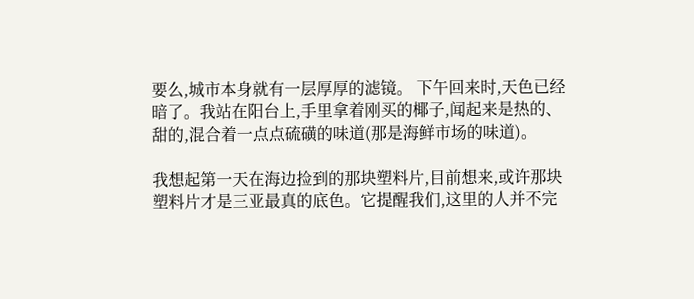要么,城市本身就有一层厚厚的滤镜。 下午回来时,天色已经暗了。我站在阳台上,手里拿着刚买的椰子,闻起来是热的、甜的,混合着一点点硫磺的味道(那是海鲜市场的味道)。

我想起第一天在海边捡到的那块塑料片,目前想来,或许那块塑料片才是三亚最真的底色。它提醒我们,这里的人并不完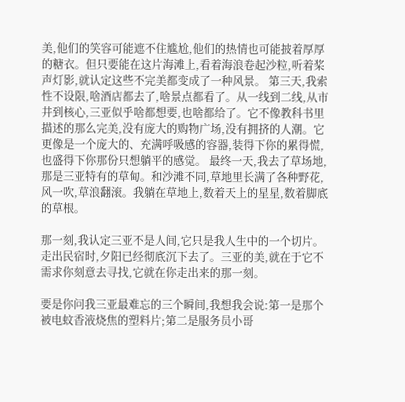美,他们的笑容可能遮不住尴尬,他们的热情也可能披着厚厚的糖衣。但只要能在这片海滩上,看着海浪卷起沙粒,听着桨声灯影,就认定这些不完美都变成了一种风景。 第三天,我索性不设限,啥酒店都去了,啥景点都看了。从一线到二线,从市井到核心,三亚似乎啥都想要,也啥都给了。它不像教科书里描述的那么完美,没有庞大的购物广场,没有拥挤的人潮。它更像是一个庞大的、充满呼吸感的容器,装得下你的累得慌,也盛得下你那份只想躺平的感觉。 最终一天,我去了草场地,那是三亚特有的草甸。和沙滩不同,草地里长满了各种野花,风一吹,草浪翻滚。我躺在草地上,数着天上的星星,数着脚底的草根。

那一刻,我认定三亚不是人间,它只是我人生中的一个切片。 走出民宿时,夕阳已经彻底沉下去了。三亚的美,就在于它不需求你刻意去寻找,它就在你走出来的那一刻。

要是你问我三亚最难忘的三个瞬间,我想我会说:第一是那个被电蚊香液烧焦的塑料片;第二是服务员小哥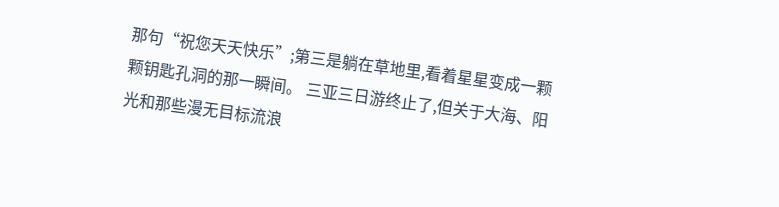那句“祝您天天快乐”;第三是躺在草地里,看着星星变成一颗颗钥匙孔洞的那一瞬间。 三亚三日游终止了,但关于大海、阳光和那些漫无目标流浪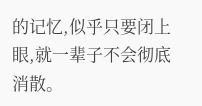的记忆,似乎只要闭上眼,就一辈子不会彻底消散。